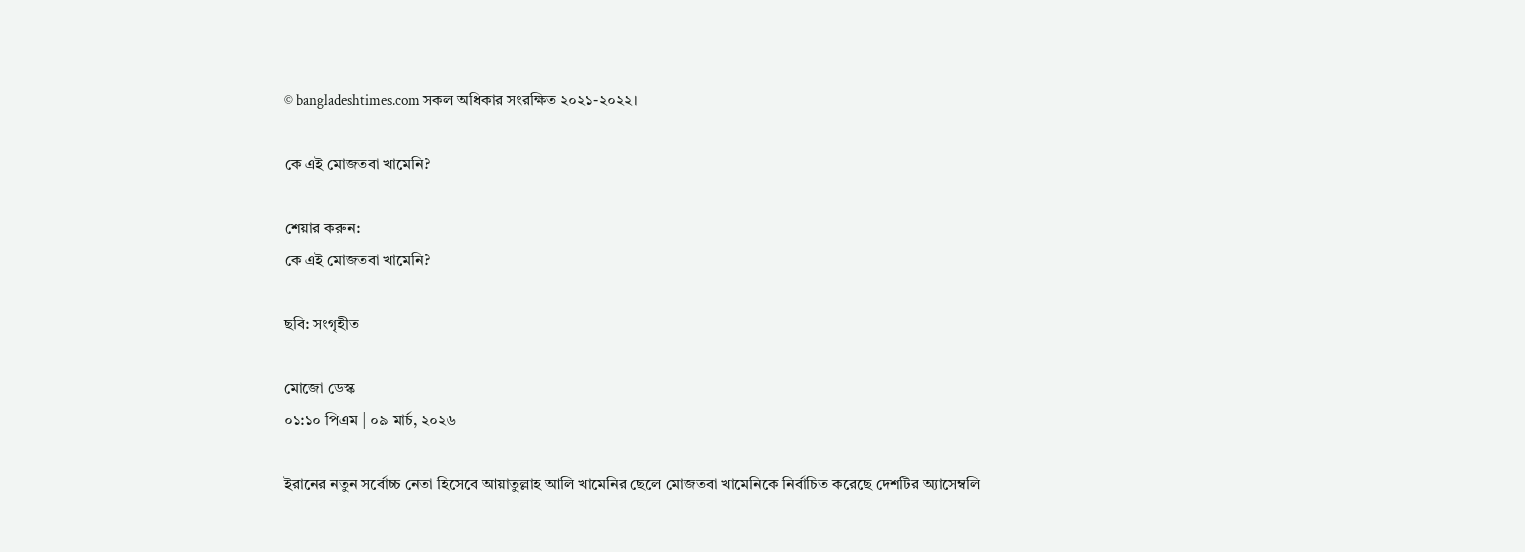© bangladeshtimes.com সকল অধিকার সংরক্ষিত ২০২১-২০২২।

কে এই মোজতবা খামেনি?

শেয়ার করুন:
কে এই মোজতবা খামেনি?

ছবি: সংগৃহীত

মোজো ডেস্ক
০১:১০ পিএম | ০৯ মার্চ, ২০২৬

ইরানের নতুন সর্বোচ্চ নেতা হিসেবে আয়াতুল্লাহ আলি খামেনির ছেলে মোজতবা খামেনিকে নির্বাচিত করেছে দেশটির অ্যাসেম্বলি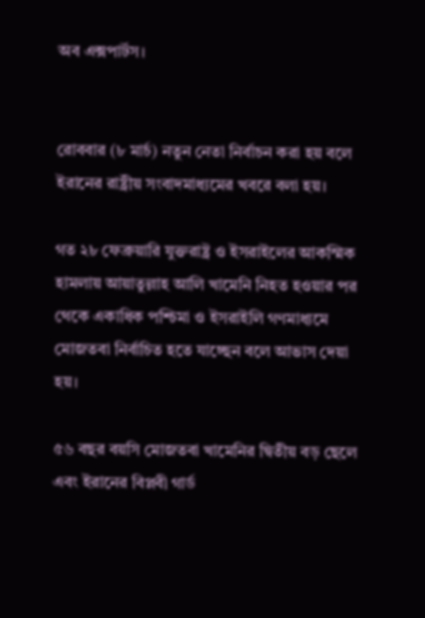অব এক্সপার্টস।


রোববার (৮ মার্চ) নতুন নেতা নির্বাচন করা হয় বলে ইরানের রাষ্ট্রীয় সংবাদমাধ্যমের খবরে বলা হয়।

গত ২৮ ফেব্রুয়ারি যুক্তরাষ্ট্র ও ইসরাইলের আকস্মিক হামলায় আয়াতুল্লাহ আলি খামেনি নিহত হওয়ার পর থেকে একাধিক পশ্চিমা ও ইসরাইলি গণমাধ্যমে মোজতবা নির্বাচিত হতে যাচ্ছেন বলে আভাস দেয়া হয়।

৫৬ বছর বয়সি মোজতবা খামেনির দ্বিতীয় বড় ছেলে এবং ইরানের বিপ্লবী গার্ড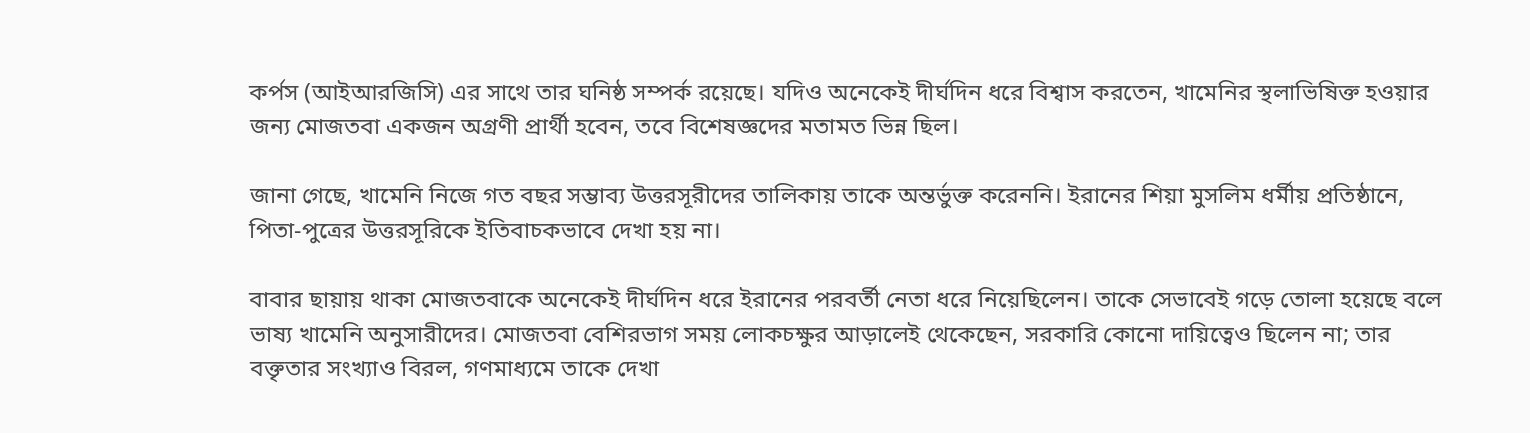কর্পস (আইআরজিসি) এর সাথে তার ঘনিষ্ঠ সম্পর্ক রয়েছে। যদিও অনেকেই দীর্ঘদিন ধরে বিশ্বাস করতেন, খামেনির স্থলাভিষিক্ত হওয়ার জন্য মোজতবা একজন অগ্রণী প্রার্থী হবেন, তবে বিশেষজ্ঞদের মতামত ভিন্ন ছিল।

জানা গেছে, খামেনি নিজে গত বছর সম্ভাব্য উত্তরসূরীদের তালিকায় তাকে অন্তর্ভুক্ত করেননি। ইরানের শিয়া মুসলিম ধর্মীয় প্রতিষ্ঠানে, পিতা-পুত্রের উত্তরসূরিকে ইতিবাচকভাবে দেখা হয় না।

বাবার ছায়ায় থাকা মোজতবাকে অনেকেই দীর্ঘদিন ধরে ইরানের পরবর্তী নেতা ধরে নিয়েছিলেন। তাকে সেভাবেই গড়ে তোলা হয়েছে বলে ভাষ্য খামেনি অনুসারীদের। মোজতবা বেশিরভাগ সময় লোকচক্ষুর আড়ালেই থেকেছেন, সরকারি কোনো দায়িত্বেও ছিলেন না; তার বক্তৃতার সংখ্যাও বিরল, গণমাধ্যমে তাকে দেখা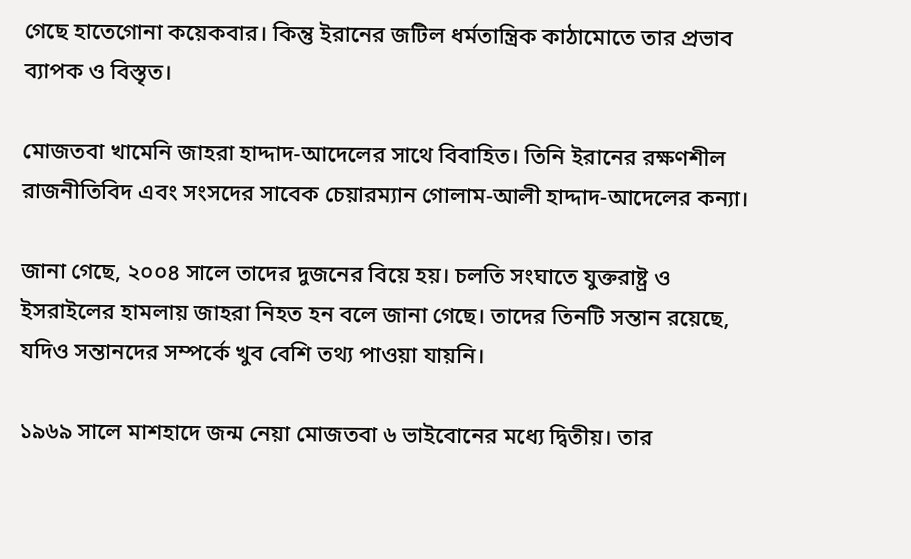গেছে হাতেগোনা কয়েকবার। কিন্তু ইরানের জটিল ধর্মতান্ত্রিক কাঠামোতে তার প্রভাব ব্যাপক ও বিস্তৃত।

মোজতবা খামেনি জাহরা হাদ্দাদ-আদেলের সাথে বিবাহিত। তিনি ইরানের রক্ষণশীল রাজনীতিবিদ এবং সংসদের সাবেক চেয়ারম্যান গোলাম-আলী হাদ্দাদ-আদেলের কন্যা।

জানা গেছে, ২০০৪ সালে তাদের দুজনের বিয়ে হয়। চলতি সংঘাতে যুক্তরাষ্ট্র ও ইসরাইলের হামলায় জাহরা নিহত হন বলে জানা গেছে। তাদের তিনটি সন্তান রয়েছে, যদিও সন্তানদের সম্পর্কে খুব বেশি তথ্য পাওয়া যায়নি।

১৯৬৯ সালে মাশহাদে জন্ম নেয়া মোজতবা ৬ ভাইবোনের মধ্যে দ্বিতীয়। তার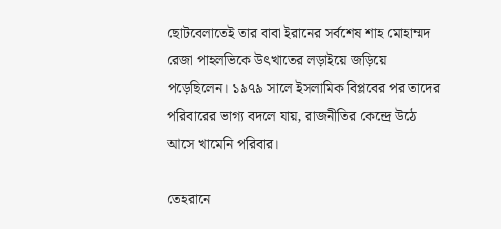ছোটবেলাতেই তার বাবা ইরানের সর্বশেষ শাহ মোহাম্মদ রেজা পাহলভিকে উৎখাতের লড়াইয়ে জড়িয়ে পড়েছিলেন। ১৯৭৯ সালে ইসলামিক বিপ্লবের পর তাদের পরিবারের ভাগ্য বদলে যায়, রাজনীতির কেন্দ্রে উঠে আসে খামেনি পরিবার।

তেহরানে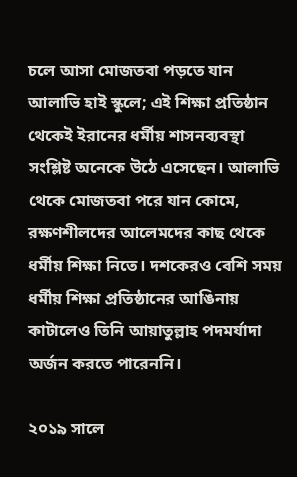চলে আসা মোজতবা পড়তে যান আলাভি হাই স্কুলে; এই শিক্ষা প্রতিষ্ঠান থেকেই ইরানের ধর্মীয় শাসনব্যবস্থা সংশ্লিষ্ট অনেকে উঠে এসেছেন। আলাভি থেকে মোজতবা পরে যান কোমে, রক্ষণশীলদের আলেমদের কাছ থেকে ধর্মীয় শিক্ষা নিতে। দশকেরও বেশি সময় ধর্মীয় শিক্ষা প্রতিষ্ঠানের আঙিনায় কাটালেও তিনি আয়াতুল্লাহ পদমর্যাদা অর্জন করতে পারেননি।

২০১৯ সালে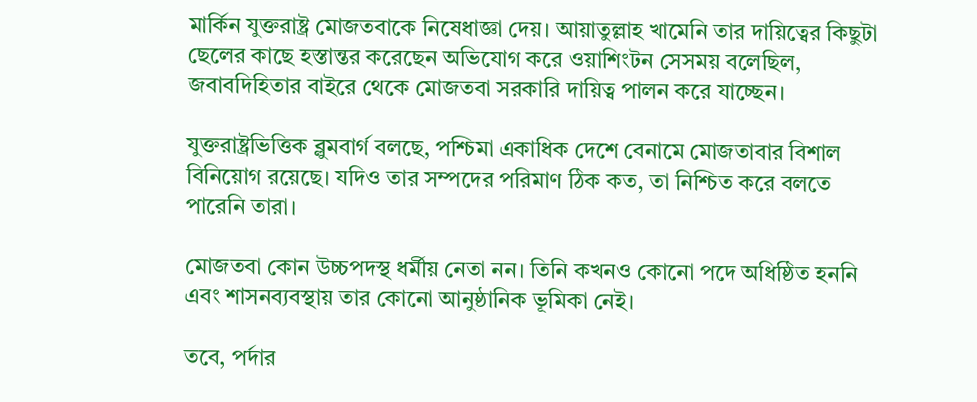মার্কিন যুক্তরাষ্ট্র মোজতবাকে নিষেধাজ্ঞা দেয়। আয়াতুল্লাহ খামেনি তার দায়িত্বের কিছুটা ছেলের কাছে হস্তান্তর করেছেন অভিযোগ করে ওয়াশিংটন সেসময় বলেছিল, জবাবদিহিতার বাইরে থেকে মোজতবা সরকারি দায়িত্ব পালন করে যাচ্ছেন।

যুক্তরাষ্ট্রভিত্তিক ব্লুমবার্গ বলছে, পশ্চিমা একাধিক দেশে বেনামে মোজতাবার বিশাল বিনিয়োগ রয়েছে। যদিও তার সম্পদের পরিমাণ ঠিক কত, তা নিশ্চিত করে বলতে পারেনি তারা।

মোজতবা কোন উচ্চপদস্থ ধর্মীয় নেতা নন। তিনি কখনও কোনো পদে অধিষ্ঠিত হননি এবং শাসনব্যবস্থায় তার কোনো আনুষ্ঠানিক ভূমিকা নেই।

তবে, পর্দার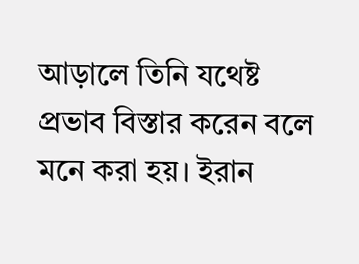আড়ালে তিনি যথেষ্ট প্রভাব বিস্তার করেন বলে মনে করা হয়। ইরান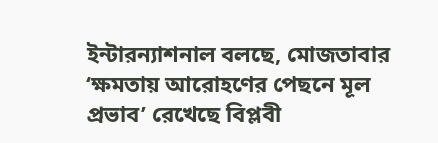ইন্টারন্যাশনাল বলছে, মোজতাবার ‘ক্ষমতায় আরোহণের পেছনে মূল প্রভাব’ রেখেছে বিপ্লবী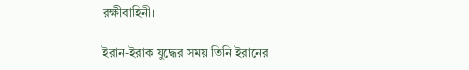রক্ষীবাহিনী।

ইরান-ইরাক যুদ্ধের সময় তিনি ইরানের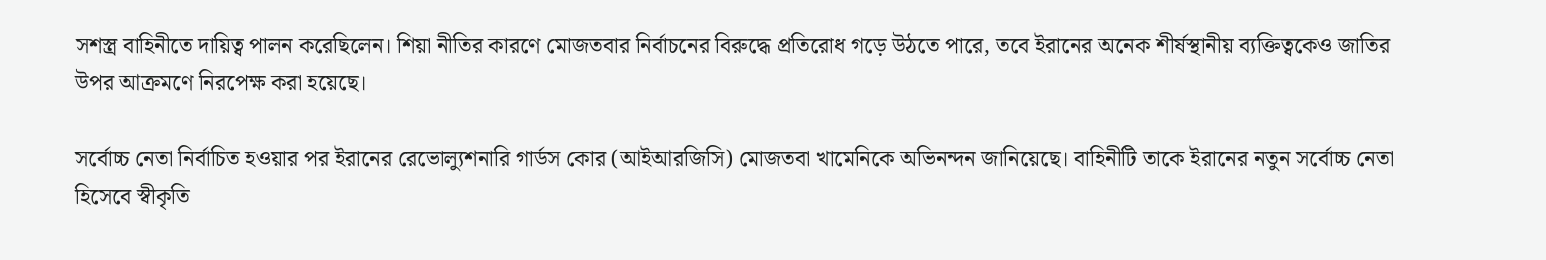সশস্ত্র বাহিনীতে দায়িত্ব পালন করেছিলেন। শিয়া নীতির কারণে মোজতবার নির্বাচনের বিরুদ্ধে প্রতিরোধ গড়ে উঠতে পারে, তবে ইরানের অনেক শীর্ষস্থানীয় ব্যক্তিত্বকেও জাতির উপর আক্রমণে নিরপেক্ষ করা হয়েছে।

সর্বোচ্চ নেতা নির্বাচিত হওয়ার পর ইরানের রেভোল্যুশনারি গার্ডস কোর (আইআরজিসি) মোজতবা খামেনিকে অভিনন্দন জানিয়েছে। বাহিনীটি তাকে ইরানের নতুন সর্বোচ্চ নেতা হিসেবে স্বীকৃতি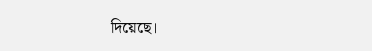দিয়েছে।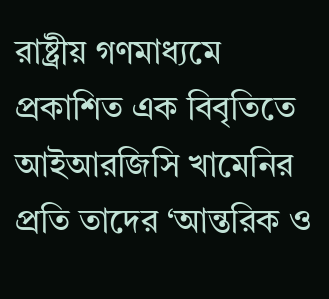রাষ্ট্রীয় গণমাধ্যমে প্রকাশিত এক বিবৃতিতে আইআরজিসি খামেনির প্রতি তাদের ‘আন্তরিক ও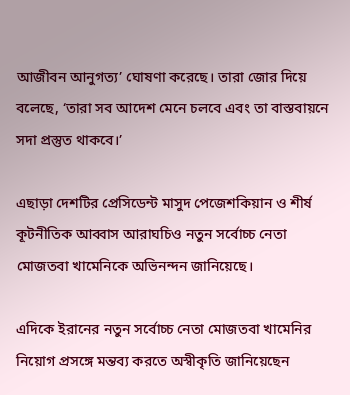আজীবন আনুগত্য’ ঘোষণা করেছে। তারা জোর দিয়ে বলেছে, ‘তারা সব আদেশ মেনে চলবে এবং তা বাস্তবায়নে সদা প্রস্তুত থাকবে।’

এছাড়া দেশটির প্রেসিডেন্ট মাসুদ পেজেশকিয়ান ও শীর্ষ কূটনীতিক আব্বাস আরাঘচিও নতুন সর্বোচ্চ নেতা মোজতবা খামেনিকে অভিনন্দন জানিয়েছে।

এদিকে ইরানের নতুন সর্বোচ্চ নেতা মোজতবা খামেনির নিয়োগ প্রসঙ্গে মন্তব্য করতে অস্বীকৃতি জানিয়েছেন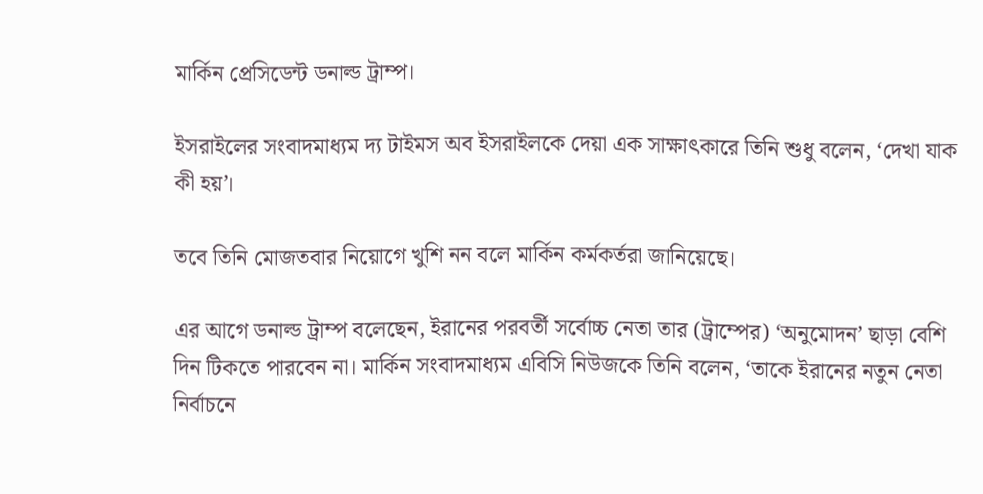মার্কিন প্রেসিডেন্ট ডনাল্ড ট্রাম্প।

ইসরাইলের সংবাদমাধ্যম দ্য টাইমস অব ইসরাইলকে দেয়া এক সাক্ষাৎকারে তিনি শুধু বলেন, ‘দেখা যাক কী হয়’।

তবে তিনি মোজতবার নিয়োগে খুশি নন বলে মার্কিন কর্মকর্তরা জানিয়েছে।

এর আগে ডনাল্ড ট্রাম্প বলেছেন, ইরানের পরবর্তী সর্বোচ্চ নেতা তার (ট্রাম্পের) ‘অনুমোদন’ ছাড়া বেশি দিন টিকতে পারবেন না। মার্কিন সংবাদমাধ্যম এবিসি নিউজকে তিনি বলেন, ‘তাকে ইরানের নতুন নেতা নির্বাচনে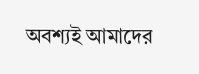অবশ্যই আমাদের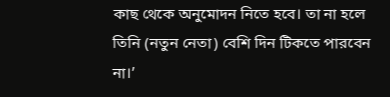কাছ থেকে অনুমোদন নিতে হবে। তা না হলে তিনি (নতুন নেতা) বেশি দিন টিকতে পারবেন না।’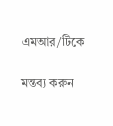এমআর/টিকে

মন্তব্য করুন